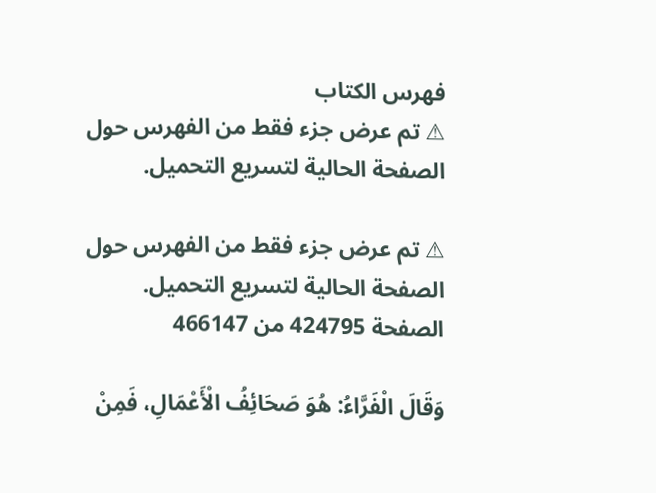فهرس الكتاب
⚠ تم عرض جزء فقط من الفهرس حول الصفحة الحالية لتسريع التحميل.

⚠ تم عرض جزء فقط من الفهرس حول الصفحة الحالية لتسريع التحميل.
الصفحة 424795 من 466147

وَقَالَ الْفَرَّاءُ: هُوَ صَحَائِفُ الْأَعْمَالِ، فَمِنْ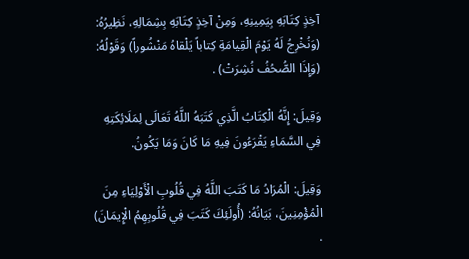آخِذٍ كِتَابَهِ بِيَمِينِهِ، وَمِنْ آخِذٍ كِتَابَهِ بِشِمَالِهِ، نَظِيرُهُ: (وَنُخْرِجُ لَهُ يَوْمَ الْقِيامَةِ كِتاباً يَلْقاهُ مَنْشُوراً) وَقَوْلُهُ: (وَإِذَا الصُّحُفُ نُشِرَتْ) .

وَقِيلَ: إِنَّهُ الْكِتَابُ الَّذِي كَتَبَهُ اللَّهُ تَعَالَى لِمَلَائِكَتِهِ فِي السَّمَاءِ يَقْرَءُونَ فِيهِ مَا كَانَ وَمَا يَكُونُ.

وَقِيلَ: الْمُرَادُ مَا كَتَبَ اللَّهُ فِي قُلُوبِ الْأَوْلِيَاءِ مِنَ الْمُؤْمِنِينَ، بَيَانُهُ: (أُولَئِكَ كَتَبَ فِي قُلُوبِهِمُ الْإِيمَانَ) .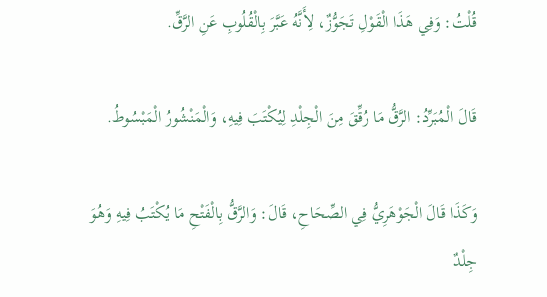قُلْتُ: وَفِي هَذَا الْقَوْلِ تَجَوُّزٌ، لِأَنَّهُ عَبَّرَ بِالْقُلُوبِ عَنِ الرَّقِّ.

قَالَ الْمُبَرِّدُ: الرَّقُّ مَا رُقِّقَ مِنَ الْجِلْدِ لِيُكْتَبَ فِيهِ، وَالْمَنْشُورُ الْمَبْسُوطُ.

وَكَذَا قَالَ الْجَوْهَرِيُّ فِي الصِّحَاحِ، قَالَ: وَالرَّقُّ بِالْفَتْحِ مَا يُكْتَبُ فِيهِ وَهُوَ جِلْدٌ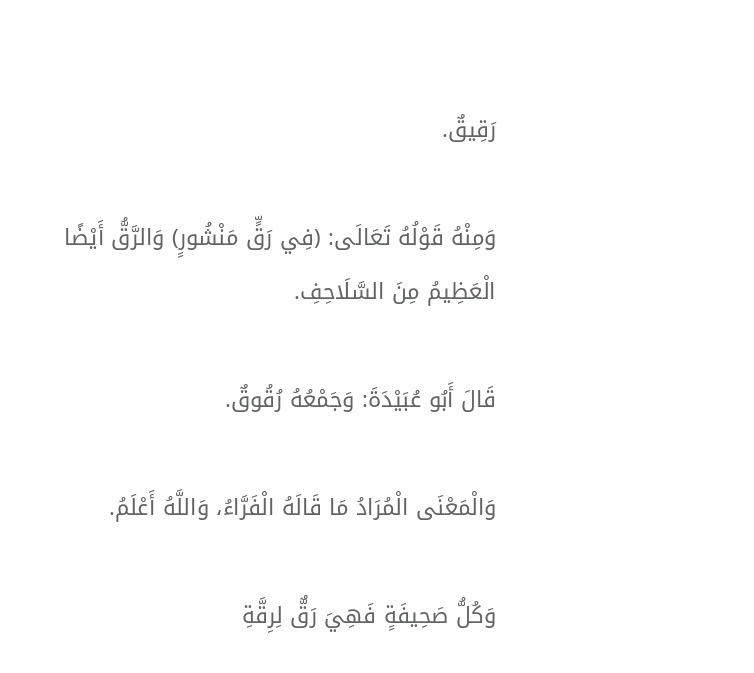رَقِيقٌ.

وَمِنْهُ قَوْلُهُ تَعَالَى: (فِي رَقٍّ مَنْشُورٍ) وَالرَّقُّ أَيْضًا الْعَظِيمُ مِنَ السَّلَاحِفِ.

قَالَ أَبُو عُبَيْدَةَ: وَجَمْعُهُ رُقُوقٌ.

وَالْمَعْنَى الْمُرَادُ مَا قَالَهُ الْفَرَّاءُ، وَاللَّهُ أَعْلَمُ.

وَكُلُّ صَحِيفَةٍ فَهِيَ رَقٌّ لِرِقَّةِ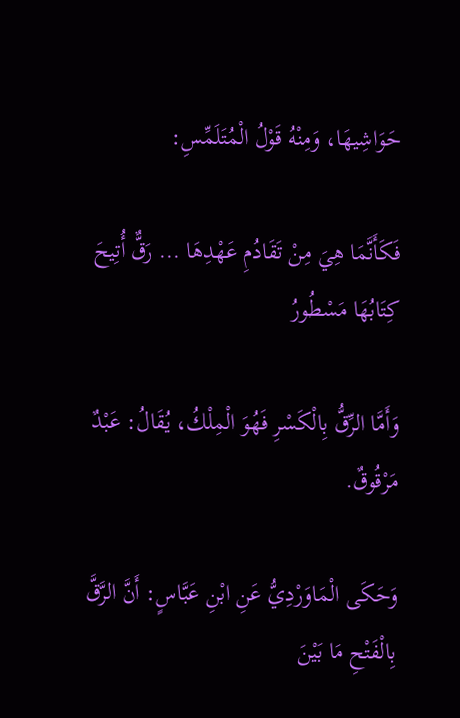حَوَاشِيهَا، وَمِنْهُ قَوْلُ الْمُتَلَمِّسِ:

فَكَأَنَّمَا هِيَ مِنْ تَقَادُمِ عَهْدِهَا ... رَقٌّ أُتِيحَ كِتَابُهَا مَسْطُورُ

وَأَمَّا الرِّقُّ بِالْكَسْرِ فَهُوَ الْمِلْكُ، يُقَالُ: عَبْدٌ مَرْقُوقٌ.

وَحَكَى الْمَاوَرْدِيُّ عَنِ ابْنِ عَبَّاسٍ: أَنَّ الرَّقَّ بِالْفَتْحِ مَا بَيْنَ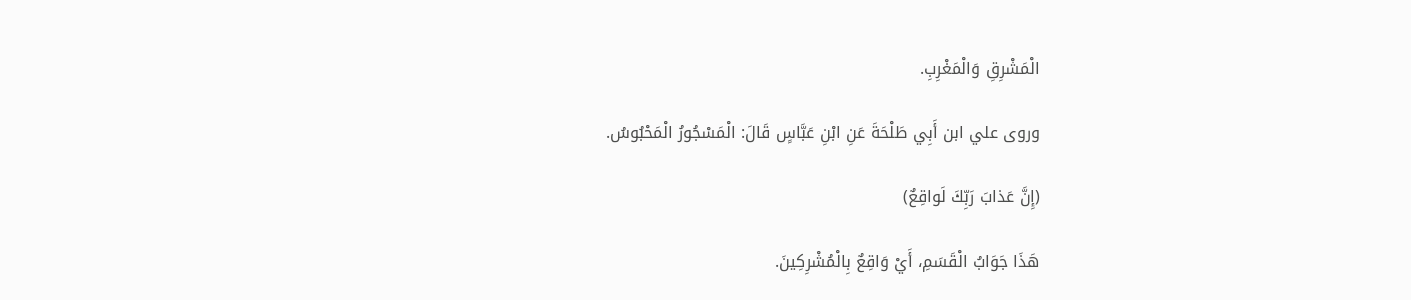الْمَشْرِقِ وَالْمَغْرِبِ.

وروى علي ابن أَبِي طَلْحَةَ عَنِ ابْنِ عَبَّاسٍ قَالَ: الْمَسْجُورُ الْمَحْبُوسُ.

(إِنَّ عَذابَ رَبِّكَ لَواقِعٌ)

هَذَا جَوَابُ الْقَسَمِ، أَيْ وَاقِعٌ بِالْمُشْرِكِينَ.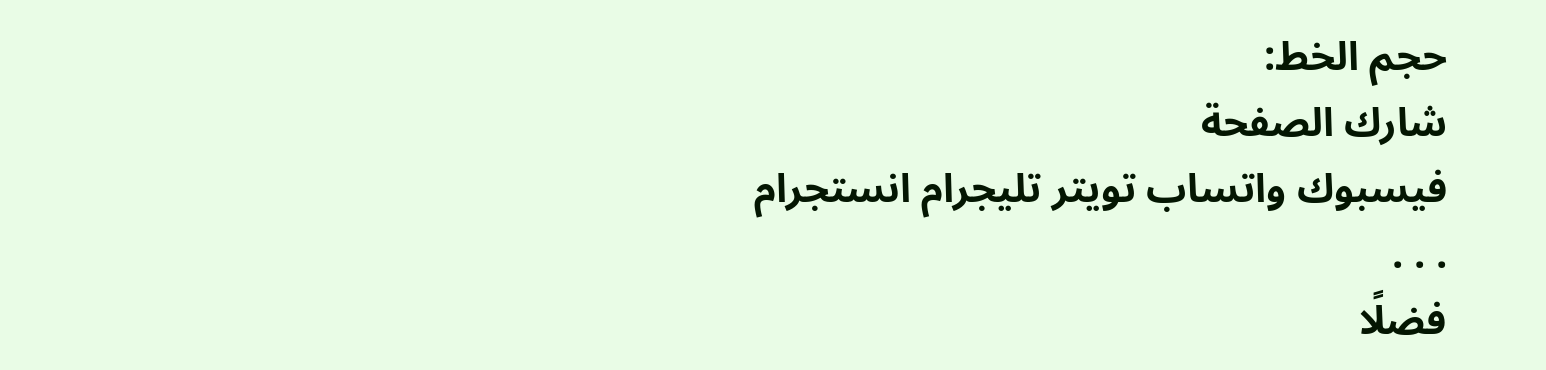حجم الخط:
شارك الصفحة
فيسبوك واتساب تويتر تليجرام انستجرام
. . .
فضلًا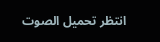انتظر تحميل الصوت